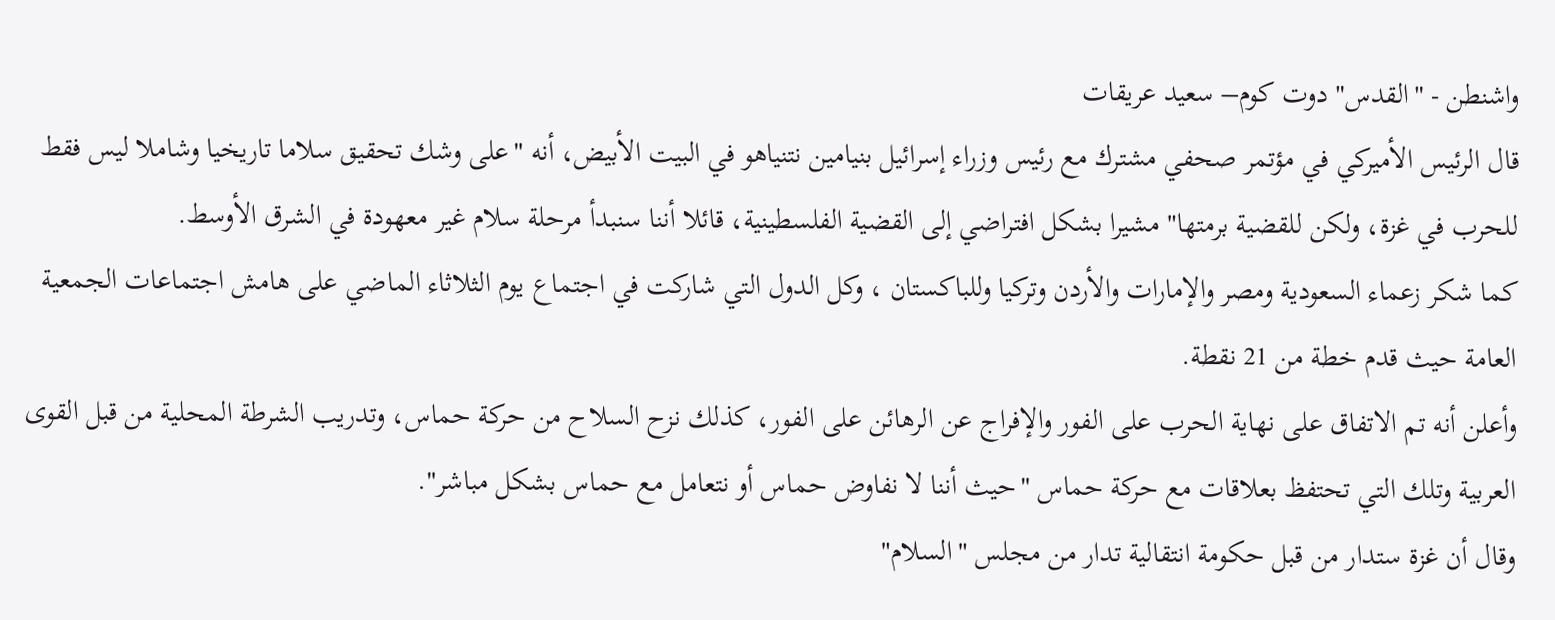واشنطن - "القدس" دوت كوم– سعيد عريقات
قال الرئيس الأميركي في مؤتمر صحفي مشترك مع رئيس وزراء إسرائيل بنيامين نتنياهو في البيت الأبيض، أنه "على وشك تحقيق سلاما تاريخيا وشاملا ليس فقط للحرب في غزة، ولكن للقضية برمتها" مشيرا بشكل افتراضي إلى القضية الفلسطينية، قائلا أننا سنبدأ مرحلة سلام غير معهودة في الشرق الأوسط.
كما شكر زعماء السعودية ومصر والإمارات والأردن وتركيا وللباكستان ، وكل الدول التي شاركت في اجتماع يوم الثلاثاء الماضي على هامش اجتماعات الجمعية العامة حيث قدم خطة من 21 نقطة.
وأعلن أنه تم الاتفاق على نهاية الحرب على الفور والإفراج عن الرهائن على الفور، كذلك نزح السلاح من حركة حماس، وتدريب الشرطة المحلية من قبل القوى العربية وتلك التي تحتفظ بعلاقات مع حركة حماس "حيث أننا لا نفاوض حماس أو نتعامل مع حماس بشكل مباشر".
وقال أن غزة ستدار من قبل حكومة انتقالية تدار من مجلس "السلام"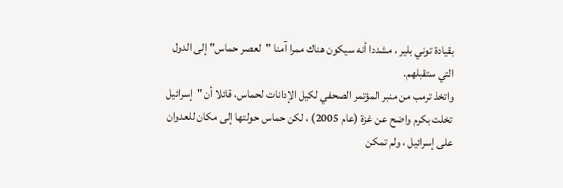بقيادة توني بلير ، مشددا أنه سيكون هناك ممرا آمنا "لعصر حماس" إلى الدول التي ستقبلهم.
واتخذ ترمب من منبر المؤتمر الصحفي لكيل الإدانات لحماس، قائلا أن "إسرائيل تخلت بكرم واضح عن غزة (عام 2005) ، لكن حماس حولتها إلى مكان للعدوان على إسرائيل ، ولم تمكن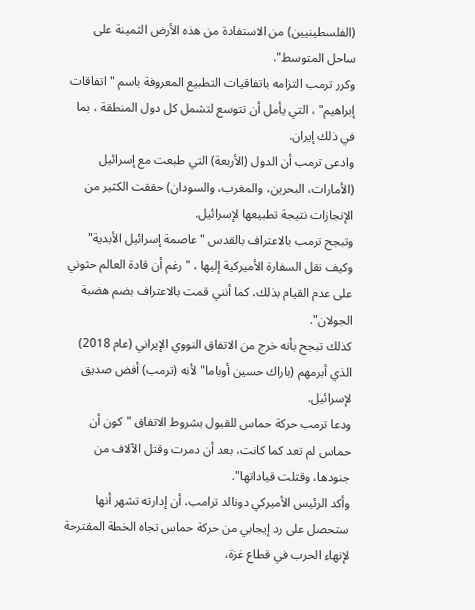(الفلسطينيين) من الاستفادة من هذه الأرض الثمينة على ساحل المتوسط".
وكرر ترمب التزامه باتفاقيات التطبيع المعروفة باسم "اتفاقات إبراهيم" ، التي يأمل أن تتوسع لتشمل كل دول المنطقة ، بما في ذلك إيران.
وادعى ترمب أن الدول (الأربعة) التي طبعت مع إسرائيل (الأمارات، البحرين، والمغرب، والسودان) حققت الكثير من الإنجازات نتيجة تطبيعها لإسرائيل.
وتبجح ترمب بالاعتراف بالقدس "عاصمة إسرائيل الأبدية" وكيف نقل السفارة الأميركية إليها ، "رغم أن قادة العالم حثوني على عدم القيام بذلك، كما أنني قمت بالاعتراف بضم هضبة الجولان".
كذلك تبجح بأنه خرج من الاتفاق النووي الإيراني (عام 2018) الذي أبرمهم (باراك حسين أوباما" لأنه (ترمب) أفض صديق لإسرائيل.
ودعا ترمب حركة حماس للقبول بشروط الاتفاق "كون أن حماس لم تعد كما كانت، بعد أن دمرت وقتل الآلاف من جنودها، وقتلت قياداتها".
وأكد الرئيس الأميركي دونالد ترامب، أن إدارته تشهر أنها ستحصل على رد إيجابي من حركة حماس تجاه الخطة المقترحة لإنهاء الحرب في قطاع غزة،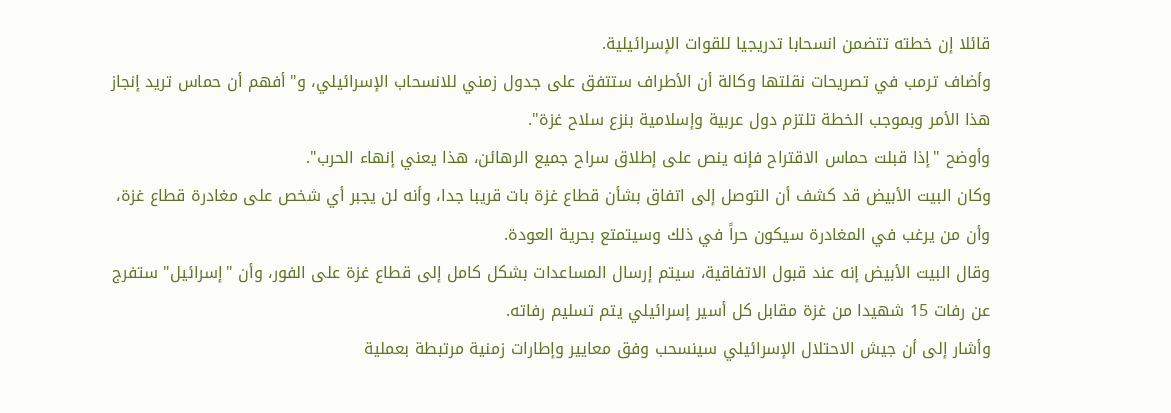قائلا إن خطته تتضمن انسحابا تدريجيا للقوات الإسرائيلية.
وأضاف ترمب في تصريحات نقلتها وكالة أن الأطراف ستتفق على جدول زمني للانسحاب الإسرائيلي، و"أفهم أن حماس تريد إنجاز هذا الأمر وبموجب الخطة تلتزم دول عربية وإسلامية بنزع سلاح غزة".
وأوضح "إذا قبلت حماس الاقتراح فإنه ينص على إطلاق سراح جميع الرهائن، هذا يعني إنهاء الحرب".
وكان البيت الأبيض قد كشف أن التوصل إلى اتفاق بشأن قطاع غزة بات قريبا جدا، وأنه لن يجبر أي شخص على مغادرة قطاع غزة، وأن من يرغب في المغادرة سيكون حراً في ذلك وسيتمتع بحرية العودة.
وقال البيت الأبيض إنه عند قبول الاتفاقية، سيتم إرسال المساعدات بشكل كامل إلى قطاع غزة على الفور، وأن "إسرائيل" ستفرج عن رفات 15 شهيدا من غزة مقابل كل أسير إسرائيلي يتم تسليم رفاته.
وأشار إلى أن جيش الاحتلال الإسرائيلي سينسحب وفق معايير وإطارات زمنية مرتبطة بعملية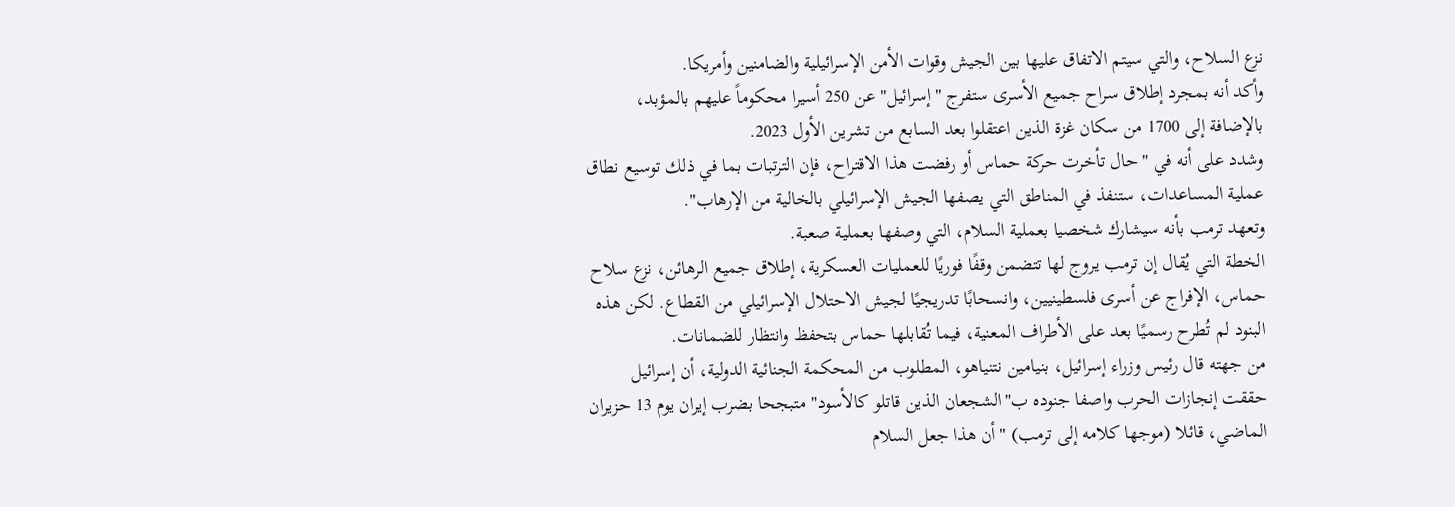نزع السلاح، والتي سيتم الاتفاق عليها بين الجيش وقوات الأمن الإسرائيلية والضامنين وأمريكا.
وأكد أنه بمجرد إطلاق سراح جميع الأسرى ستفرج "إسرائيل" عن 250 أسيرا محكوماً عليهم بالمؤبد، بالإضافة إلى 1700 من سكان غزة الذين اعتقلوا بعد السابع من تشرين الأول 2023.
وشدد على أنه في "حال تأخرت حركة حماس أو رفضت هذا الاقتراح، فإن الترتبات بما في ذلك توسيع نطاق عملية المساعدات، ستنفذ في المناطق التي يصفها الجيش الإسرائيلي بالخالية من الإرهاب".
وتعهد ترمب بأنه سيشارك شخصيا بعملية السلام، التي وصفها بعملية صعبة.
الخطة التي يُقال إن ترمب يروج لها تتضمن وقفًا فوريًا للعمليات العسكرية، إطلاق جميع الرهائن، نزع سلاح حماس، الإفراج عن أسرى فلسطينيين، وانسحابًا تدريجيًا لجيش الاحتلال الإسرائيلي من القطاع. لكن هذه البنود لم تُطرح رسميًا بعد على الأطراف المعنية، فيما تُقابلها حماس بتحفظ وانتظار للضمانات.
من جهته قال رئيس وزراء إسرائيل، بنيامين نتنياهو، المطلوب من المحكمة الجنائية الدولية، أن إسرائيل حققت إنجازات الحرب واصفا جنوده ب"الشجعان الذين قاتلو كالأسود" متبجحا بضرب إيران يوم 13 حزيران الماضي، قائلا (موجها كلامه إلى ترمب) "أن هذا جعل السلام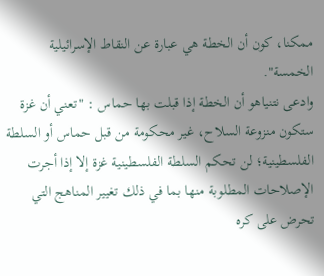ممكنا، كون أن الخطة هي عبارة عن النقاط الإسرائيلية الخمسة".
وادعى نتنياهو أن الخطة إذا قبلت بها حماس : "تعني أن غزة ستكون منزوعة السلاح، غير محكومة من قبل حماس أو السلطة الفلسطينية؛ لن تحكم السلطة الفلسطينية غزة إلا إذا أجرت الإصلاحات المطلوبة منها بما في ذلك تغيير المناهج التي تحرض على كره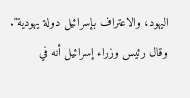اليهود، والاعتراف بإسرائيل دولة يهودية".
وقال رئيس وزراء إسرائيل أنه في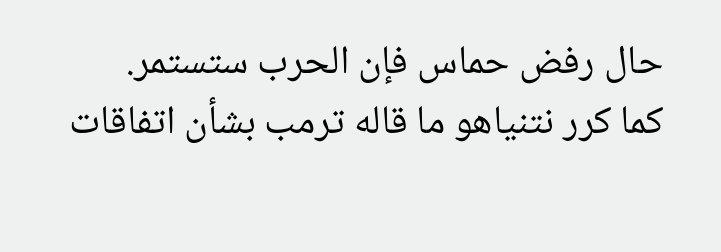حال رفض حماس فإن الحرب ستستمر.
كما كرر نتنياهو ما قاله ترمب بشأن اتفاقات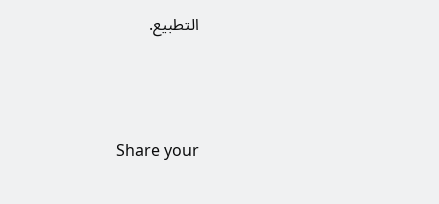التطبيع.





Share your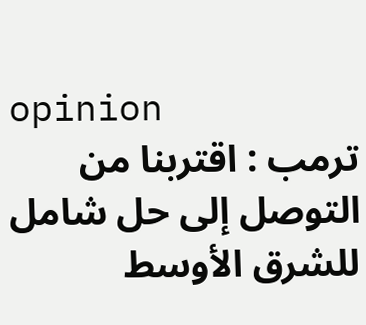opinion
ترمب : اقتربنا من التوصل إلى حل شامل للشرق الأوسط